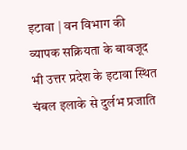इटावा | वन विभाग की व्यापक सक्रियता के बावजूद भी उत्तर प्रदेश के इटावा स्थित चंबल इलाके से दुर्लभ प्रजाति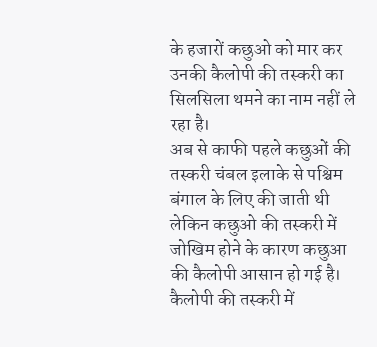के हजारों कछुओ को मार कर उनकी कैलोपी की तस्करी का सिलसिला थमने का नाम नहीं ले रहा है।
अब से काफी पहले कछुओं की तस्करी चंबल इलाके से पश्चिम बंगाल के लिए की जाती थी लेकिन कछुओ की तस्करी में जोखिम होने के कारण कछुआ की कैलोपी आसान हो गई है। कैलोपी की तस्करी में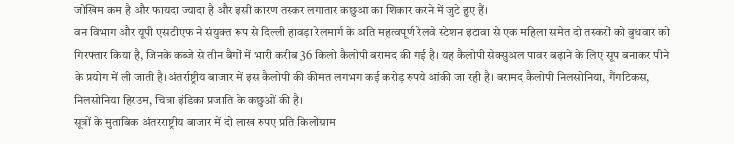जोखिम कम है और फायदा ज्यादा है और इसी कारण तस्कर लगातार कछुआ का शिकार करने में जुटे हुए हैं।
वन विभाग और यूपी एसटीएफ ने संयुक्त रूप से दिल्ली हावड़ा रेलमार्ग के अति महत्वपूर्ण रेलवे स्टेशन इटावा से एक महिला समेत दो तस्करों को बुधवार को गिरफ्तार किया है, जिनके कब्जे से तीन बैगों में भारी करीब 36 किलो कैलोपी बरामद की गई है। यह कैलोपी सेक्सुअल पावर बढ़ाने के लिए सूप बनाकर पीने के प्रयोग में ली जाती है।अंतर्राष्ट्रीय बाजार में इस कैलोपी की कीमत लगभग कई करोड़ रुपये आंकी जा रही है। बरामद कैलोपी निलसोनिया, गैंगटिकस, निलसोनिया हिरउम, चित्रा इंडिका प्रजाति के कछुओं की है।
सूत्रों के मुताबिक अंतरराष्ट्रीय बाजार में दो लाख रुपए प्रति किलोग्राम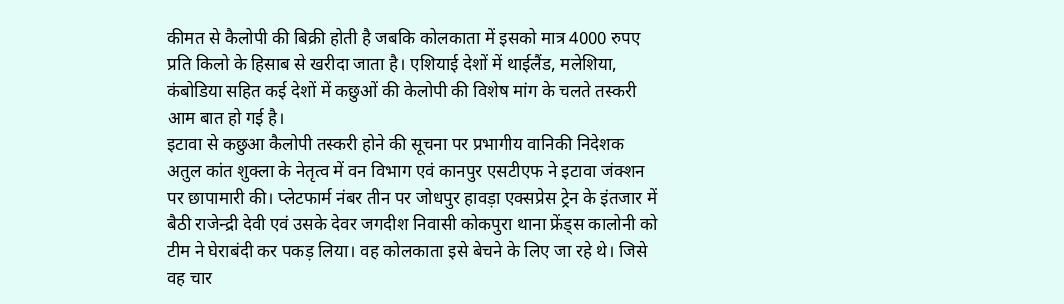कीमत से कैलोपी की बिक्री होती है जबकि कोलकाता में इसको मात्र 4000 रुपए प्रति किलो के हिसाब से खरीदा जाता है। एशियाई देशों में थाईलैंड, मलेशिया, कंबोडिया सहित कई देशों में कछुओं की केलोपी की विशेष मांग के चलते तस्करी आम बात हो गई है।
इटावा से कछुआ कैलोपी तस्करी होने की सूचना पर प्रभागीय वानिकी निदेशक अतुल कांत शुक्ला के नेतृत्व में वन विभाग एवं कानपुर एसटीएफ ने इटावा जंक्शन पर छापामारी की। प्लेटफार्म नंबर तीन पर जोधपुर हावड़ा एक्सप्रेस ट्रेन के इंतजार में बैठी राजेन्द्री देवी एवं उसके देवर जगदीश निवासी कोकपुरा थाना फ्रेंड्स कालोनी को टीम ने घेराबंदी कर पकड़ लिया। वह कोलकाता इसे बेचने के लिए जा रहे थे। जिसे वह चार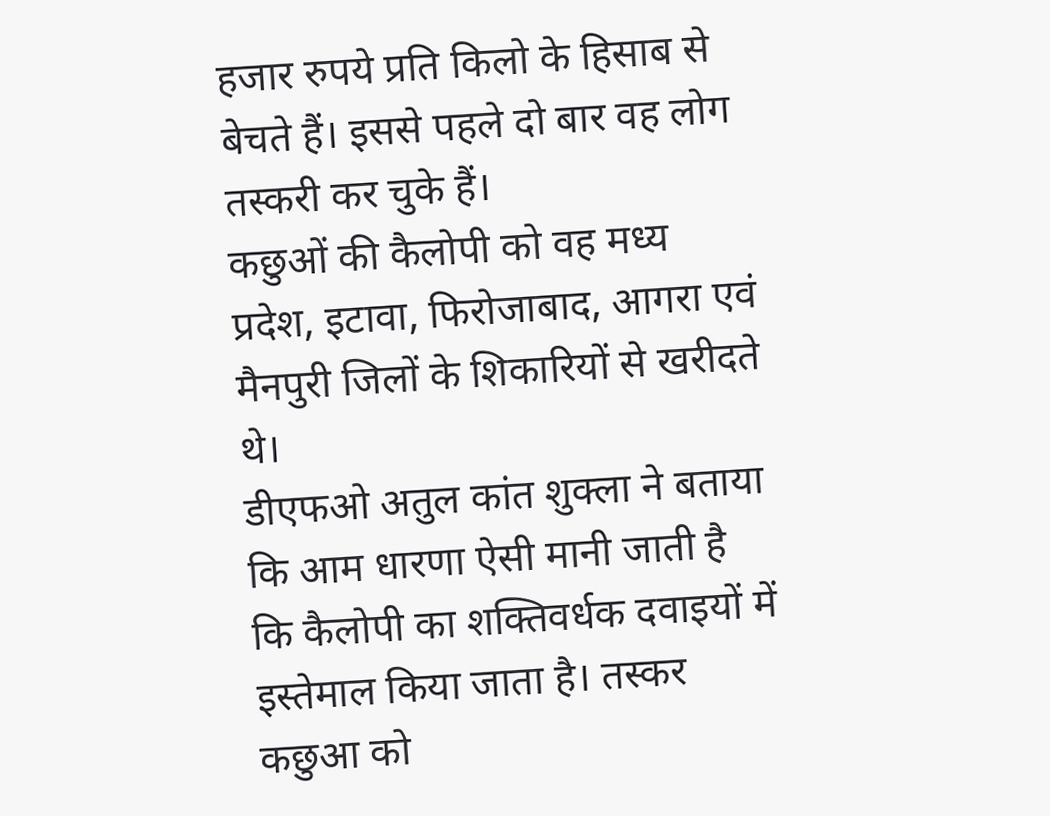हजार रुपये प्रति किलो के हिसाब से बेचते हैं। इससे पहले दो बार वह लोग तस्करी कर चुके हैं।
कछुओं की कैलोपी को वह मध्य प्रदेश, इटावा, फिरोजाबाद, आगरा एवं मैनपुरी जिलों के शिकारियों से खरीदते थे।
डीएफओ अतुल कांत शुक्ला ने बताया कि आम धारणा ऐसी मानी जाती है कि कैलोपी का शक्तिवर्धक दवाइयों में इस्तेमाल किया जाता है। तस्कर कछुआ को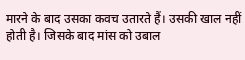मारने के बाद उसका कवच उतारते हैं। उसकी खाल नहीं होती है। जिसके बाद मांस को उबाल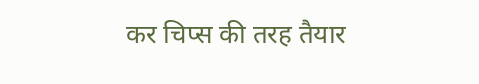कर चिप्स की तरह तैयार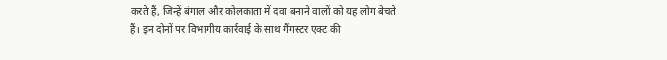करते हैं, जिन्हें बंगाल और कोलकाता में दवा बनाने वालों को यह लोग बेचते हैं। इन दोनों पर विभागीय कार्रवाई के साथ गैंगस्टर एक्ट की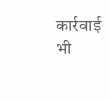कार्रवाई भी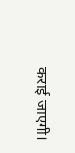कराई जाएगी।